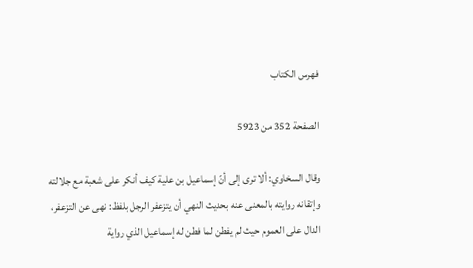فهرس الكتاب

الصفحة 352 من 5923

وقال السخاوي: ألا ترى إلى أنّ إسماعيل بن علية كيف أنكر على شعبة مع جلالته وإتقانه روايته بالمعنى عنه بحديث النهي أن يتزعفر الرجل بلفظ: نهى عن التزعفر، الدال على العموم حيث لم يفطن لما فطن له إسماعيل الذي رواية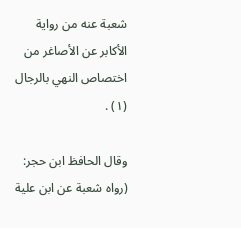شعبة عنه من رواية الأكابر عن الأصاغر من اختصاص النهي بالرجال (١) .

وقال الحافظ ابن حجر: (رواه شعبة عن ابن علية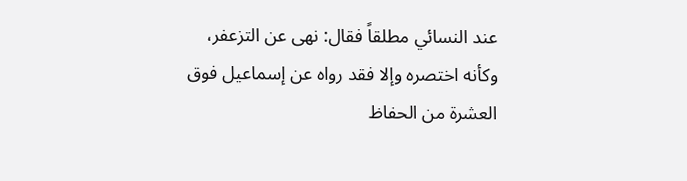عند النسائي مطلقاً فقال: نهى عن التزعفر، وكأنه اختصره وإلا فقد رواه عن إسماعيل فوق العشرة من الحفاظ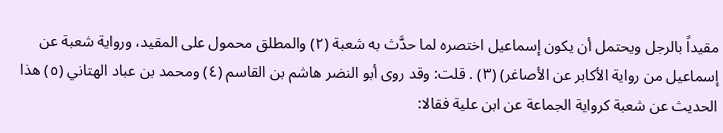مقيداً بالرجل ويحتمل أن يكون إسماعيل اختصره لما حدَّث به شعبة (٢) والمطلق محمول على المقيد، ورواية شعبة عن إسماعيل من رواية الأكابر عن الأصاغر) (٣) . قلت: وقد روى أبو النضر هاشم بن القاسم (٤) ومحمد بن عباد الهتاني (٥) هذا الحديث عن شعبة كرواية الجماعة عن ابن علية فقالا: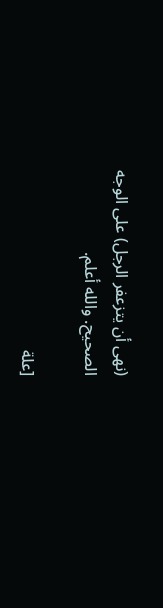(نهى أن يتزعفر الرجل) على الوجه الصحيح. والله أعلم.

[علة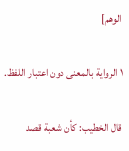الوهم]

١ الرواية بالمعنى دون اعتبار اللفظ.

قال الخطيب: كأن شعبة قصد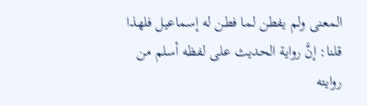المعنى ولم يفطن لما فطن له إسماعيل فلهذا قلنا: إنَّ رواية الحديث على لفظه أسلم من روايته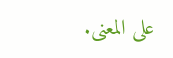على المعنى.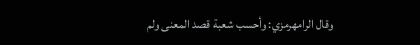وقال الرامهرمزي: وأحسب شعبة قصد المعنى ولم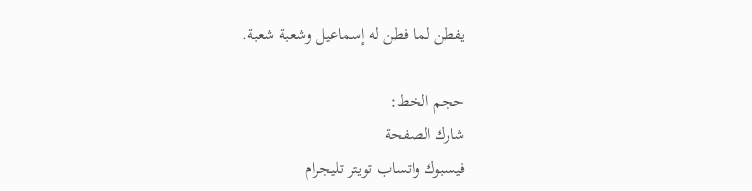يفطن لما فطن له إسماعيل وشعبة شعبة.

حجم الخط:
شارك الصفحة
فيسبوك واتساب تويتر تليجرام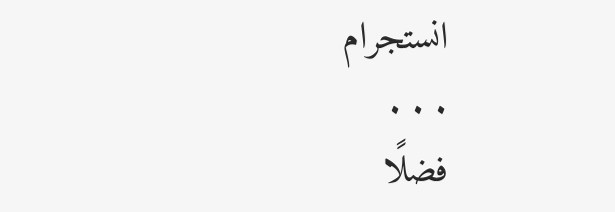انستجرام
. . .
فضلًا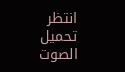انتظر تحميل الصوت